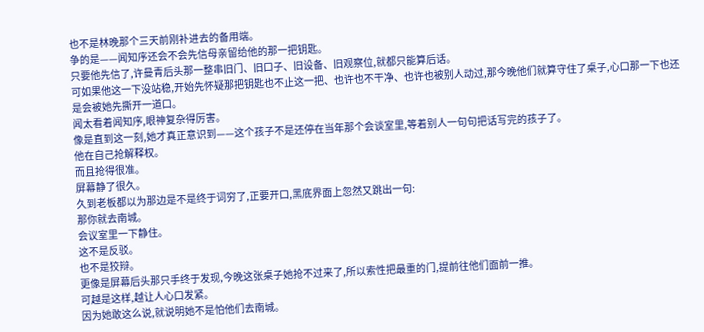也不是林晚那个三天前刚补进去的备用端。
争的是——闻知序还会不会先信母亲留给他的那一把钥匙。
只要他先信了,许曼青后头那一整串旧门、旧口子、旧设备、旧观察位,就都只能算后话。
可如果他这一下没站稳,开始先怀疑那把钥匙也不止这一把、也许也不干净、也许也被别人动过,那今晚他们就算守住了桌子,心口那一下也还是会被她先撕开一道口。
闻太看着闻知序,眼神复杂得厉害。
像是直到这一刻,她才真正意识到——这个孩子不是还停在当年那个会谈室里,等着别人一句句把话写完的孩子了。
他在自己抢解释权。
而且抢得很准。
屏幕静了很久。
久到老板都以为那边是不是终于词穷了,正要开口,黑底界面上忽然又跳出一句:
那你就去南城。
会议室里一下静住。
这不是反驳。
也不是狡辩。
更像是屏幕后头那只手终于发现,今晚这张桌子她抢不过来了,所以索性把最重的门,提前往他们面前一推。
可越是这样,越让人心口发紧。
因为她敢这么说,就说明她不是怕他们去南城。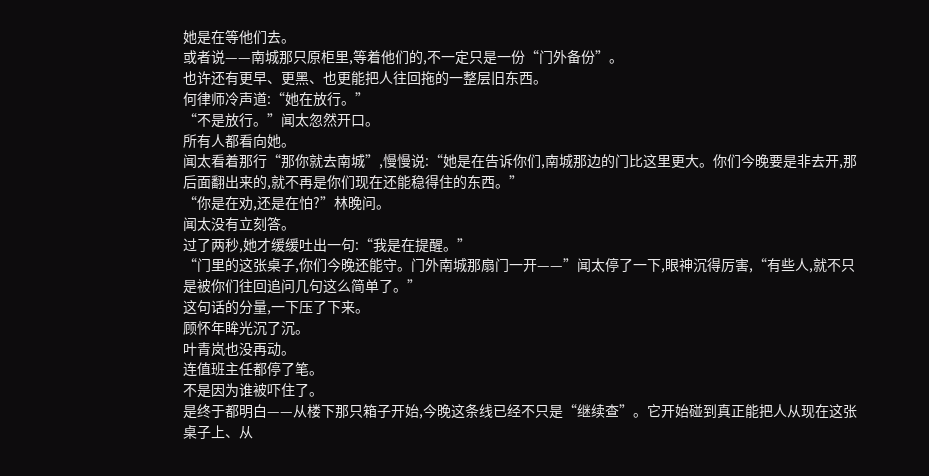她是在等他们去。
或者说——南城那只原柜里,等着他们的,不一定只是一份“门外备份”。
也许还有更早、更黑、也更能把人往回拖的一整层旧东西。
何律师冷声道:“她在放行。”
“不是放行。”闻太忽然开口。
所有人都看向她。
闻太看着那行“那你就去南城”,慢慢说:“她是在告诉你们,南城那边的门比这里更大。你们今晚要是非去开,那后面翻出来的,就不再是你们现在还能稳得住的东西。”
“你是在劝,还是在怕?”林晚问。
闻太没有立刻答。
过了两秒,她才缓缓吐出一句:“我是在提醒。”
“门里的这张桌子,你们今晚还能守。门外南城那扇门一开——”闻太停了一下,眼神沉得厉害,“有些人,就不只是被你们往回追问几句这么简单了。”
这句话的分量,一下压了下来。
顾怀年眸光沉了沉。
叶青岚也没再动。
连值班主任都停了笔。
不是因为谁被吓住了。
是终于都明白——从楼下那只箱子开始,今晚这条线已经不只是“继续查”。它开始碰到真正能把人从现在这张桌子上、从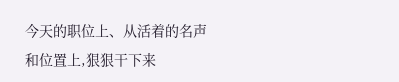今天的职位上、从活着的名声和位置上,狠狠干下来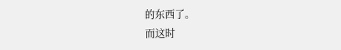的东西了。
而这时